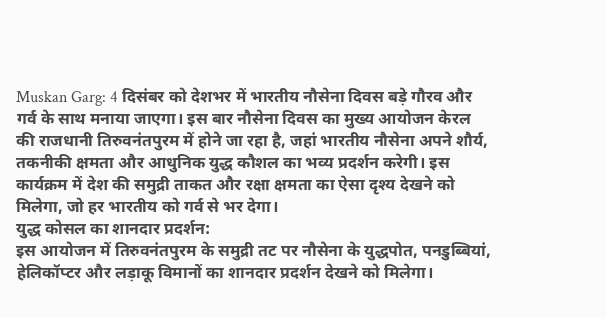Muskan Garg: 4 दिसंबर को देशभर में भारतीय नौसेना दिवस बड़े गौरव और गर्व के साथ मनाया जाएगा। इस बार नौसेना दिवस का मुख्य आयोजन केरल की राजधानी तिरुवनंतपुरम में होने जा रहा है, जहां भारतीय नौसेना अपने शौर्य, तकनीकी क्षमता और आधुनिक युद्ध कौशल का भव्य प्रदर्शन करेगी। इस कार्यक्रम में देश की समुद्री ताकत और रक्षा क्षमता का ऐसा दृश्य देखने को मिलेगा, जो हर भारतीय को गर्व से भर देगा।
युद्ध कोसल का शानदार प्रदर्शन:
इस आयोजन में तिरुवनंतपुरम के समुद्री तट पर नौसेना के युद्धपोत, पनडुब्बियां, हेलिकॉप्टर और लड़ाकू विमानों का शानदार प्रदर्शन देखने को मिलेगा।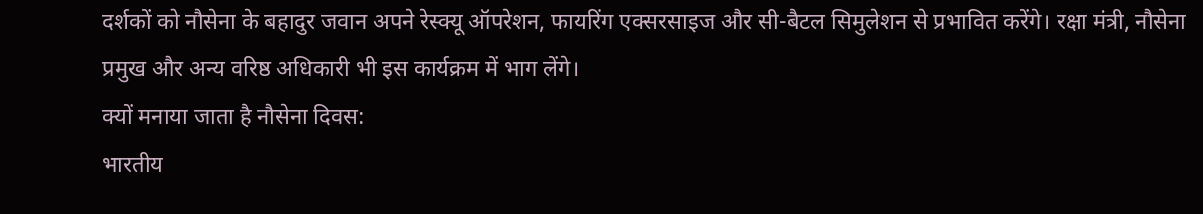दर्शकों को नौसेना के बहादुर जवान अपने रेस्क्यू ऑपरेशन, फायरिंग एक्सरसाइज और सी-बैटल सिमुलेशन से प्रभावित करेंगे। रक्षा मंत्री, नौसेना प्रमुख और अन्य वरिष्ठ अधिकारी भी इस कार्यक्रम में भाग लेंगे।
क्यों मनाया जाता है नौसेना दिवस:
भारतीय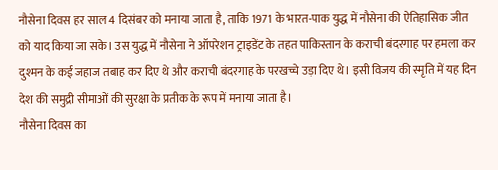नौसेना दिवस हर साल 4 दिसंबर को मनाया जाता है, ताकि 1971 के भारत-पाक युद्ध में नौसेना की ऐतिहासिक जीत को याद किया जा सके। उस युद्ध में नौसेना ने ऑपरेशन ट्राइडेंट के तहत पाकिस्तान के कराची बंदरगाह पर हमला कर दुश्मन के कई जहाज तबाह कर दिए थे और कराची बंदरगाह के परखच्चे उड़ा दिए थे। इसी विजय की स्मृति में यह दिन देश की समुद्री सीमाओं की सुरक्षा के प्रतीक के रूप में मनाया जाता है।
नौसेना दिवस का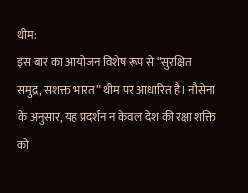थीम:
इस बार का आयोजन विशेष रूप से “सुरक्षित समुद्र, सशक्त भारत” थीम पर आधारित है। नौसेना के अनुसार, यह प्रदर्शन न केवल देश की रक्षा शक्ति को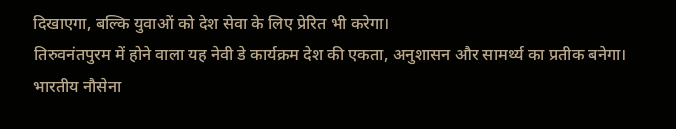दिखाएगा, बल्कि युवाओं को देश सेवा के लिए प्रेरित भी करेगा।
तिरुवनंतपुरम में होने वाला यह नेवी डे कार्यक्रम देश की एकता, अनुशासन और सामर्थ्य का प्रतीक बनेगा। भारतीय नौसेना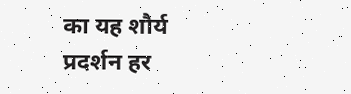का यह शौर्य प्रदर्शन हर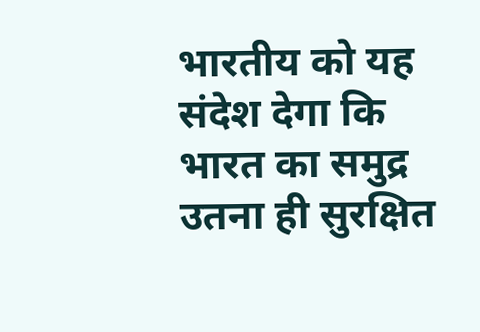भारतीय को यह संदेश देगा कि भारत का समुद्र उतना ही सुरक्षित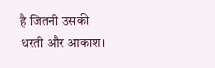है जितनी उसकी धरती और आकाश।